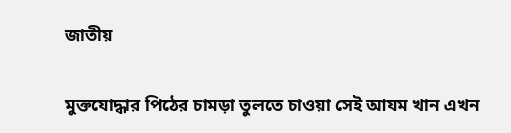জাতীয়

মুক্তযোদ্ধার পিঠের চামড়া তুলতে চাওয়া সেই আযম খান এখন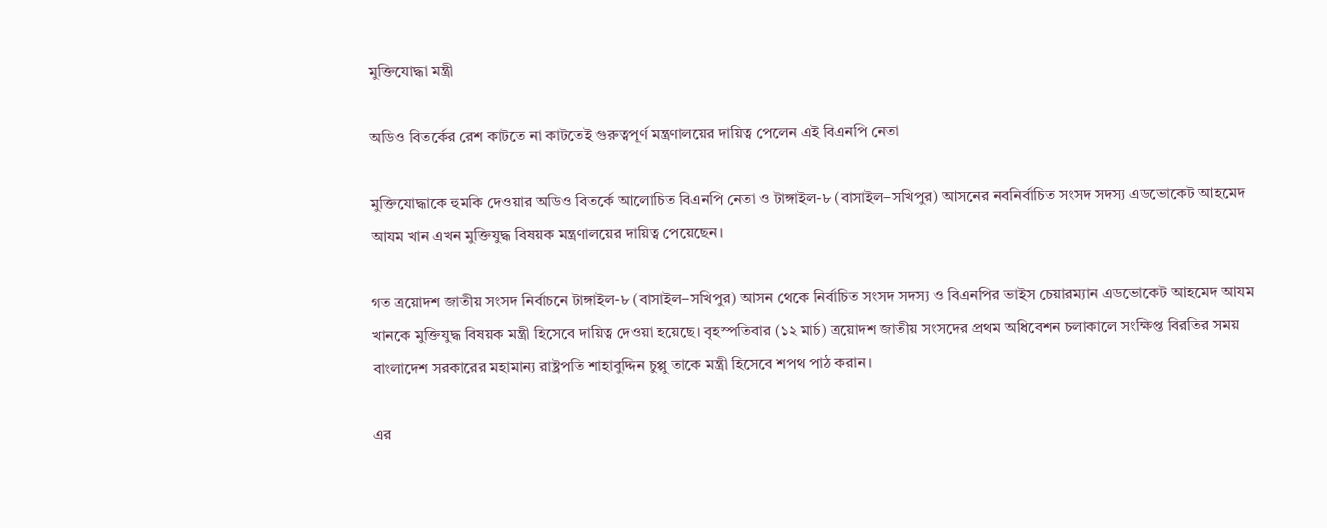মুক্তিযোদ্ধা মন্ত্রী

অডিও বিতর্কের রেশ কাটতে না কাটতেই গুরুত্বপূর্ণ মন্ত্রণালয়ের দায়িত্ব পেলেন এই বিএনপি নেতা

মুক্তিযোদ্ধাকে হুমকি দেওয়ার অডিও বিতর্কে আলোচিত বিএনপি নেতা ও টাঙ্গাইল-৮ (বাসাইল–সখিপুর) আসনের নবনির্বাচিত সংসদ সদস্য এডভোকেট আহমেদ আযম খান এখন মুক্তিযুদ্ধ বিষয়ক মন্ত্রণালয়ের দায়িত্ব পেয়েছেন।

গত ত্রয়োদশ জাতীয় সংসদ নির্বাচনে টাঙ্গাইল-৮ (বাসাইল–সখিপুর) আসন থেকে নির্বাচিত সংসদ সদস্য ও বিএনপির ভাইস চেয়ারম্যান এডভোকেট আহমেদ আযম খানকে মুক্তিযুদ্ধ বিষয়ক মন্ত্রী হিসেবে দায়িত্ব দেওয়া হয়েছে। বৃহস্পতিবার (১২ মার্চ) ত্রয়োদশ জাতীয় সংসদের প্রথম অধিবেশন চলাকালে সংক্ষিপ্ত বিরতির সময় বাংলাদেশ সরকারের মহামান্য রাষ্ট্রপতি শাহাবুদ্দিন চুপ্পু তাকে মন্ত্রী হিসেবে শপথ পাঠ করান।

এর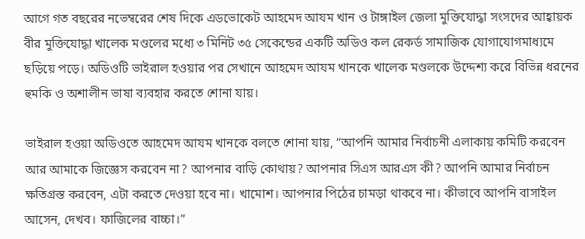আগে গত বছরের নভেম্বরের শেষ দিকে এডভোকেট আহমেদ আযম খান ও টাঙ্গাইল জেলা মুক্তিযোদ্ধা সংসদের আহ্বায়ক বীর মুক্তিযোদ্ধা খালেক মণ্ডলের মধ্যে ৩ মিনিট ৩৫ সেকেন্ডের একটি অডিও কল রেকর্ড সামাজিক যোগাযোগমাধ্যমে ছড়িয়ে পড়ে। অডিওটি ভাইরাল হওয়ার পর সেখানে আহমেদ আযম খানকে খালেক মণ্ডলকে উদ্দেশ্য করে বিভিন্ন ধরনের হুমকি ও অশালীন ভাষা ব্যবহার করতে শোনা যায়।

ভাইরাল হওয়া অডিওতে আহমেদ আযম খানকে বলতে শোনা যায়, “আপনি আমার নির্বাচনী এলাকায় কমিটি করবেন আর আমাকে জিজ্ঞেস করবেন না? আপনার বাড়ি কোথায়? আপনার সিএস আরএস কী? আপনি আমার নির্বাচন ক্ষতিগ্রস্ত করবেন, এটা করতে দেওয়া হবে না। খামোশ। আপনার পিঠের চামড়া থাকবে না। কীভাবে আপনি বাসাইল আসেন, দেখব। ফাজিলের বাচ্চা।”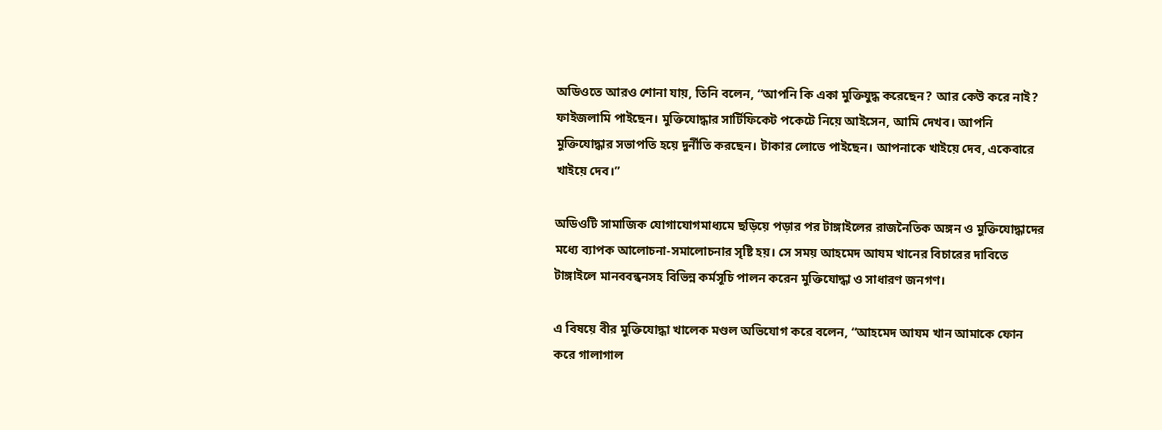অডিওতে আরও শোনা যায়, তিনি বলেন, “আপনি কি একা মুক্তিযুদ্ধ করেছেন? আর কেউ করে নাই? ফাইজলামি পাইছেন। মুক্তিযোদ্ধার সার্টিফিকেট পকেটে নিয়ে আইসেন, আমি দেখব। আপনি মুক্তিযোদ্ধার সভাপতি হয়ে দুর্নীতি করছেন। টাকার লোভে পাইছেন। আপনাকে খাইয়ে দেব, একেবারে খাইয়ে দেব।”

অডিওটি সামাজিক যোগাযোগমাধ্যমে ছড়িয়ে পড়ার পর টাঙ্গাইলের রাজনৈতিক অঙ্গন ও মুক্তিযোদ্ধাদের মধ্যে ব্যাপক আলোচনা-সমালোচনার সৃষ্টি হয়। সে সময় আহমেদ আযম খানের বিচারের দাবিতে টাঙ্গাইলে মানববন্ধনসহ বিভিন্ন কর্মসূচি পালন করেন মুক্তিযোদ্ধা ও সাধারণ জনগণ।

এ বিষয়ে বীর মুক্তিযোদ্ধা খালেক মণ্ডল অভিযোগ করে বলেন, “আহমেদ আযম খান আমাকে ফোন করে গালাগাল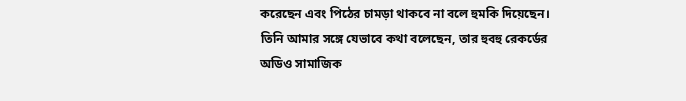করেছেন এবং পিঠের চামড়া থাকবে না বলে হুমকি দিয়েছেন। তিনি আমার সঙ্গে যেভাবে কথা বলেছেন, তার হুবহু রেকর্ডের অডিও সামাজিক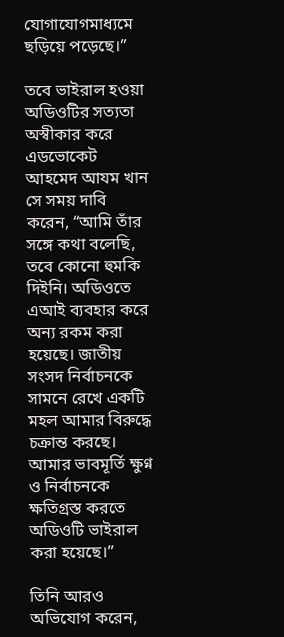যোগাযোগমাধ্যমে ছড়িয়ে পড়েছে।”

তবে ভাইরাল হওয়া অডিওটির সত্যতা অস্বীকার করে এডভোকেট আহমেদ আযম খান সে সময় দাবি করেন, “আমি তাঁর সঙ্গে কথা বলেছি, তবে কোনো হুমকি দিইনি। অডিওতে এআই ব্যবহার করে অন্য রকম করা হয়েছে। জাতীয় সংসদ নির্বাচনকে সামনে রেখে একটি মহল আমার বিরুদ্ধে চক্রান্ত করছে। আমার ভাবমূর্তি ক্ষুণ্ন ও নির্বাচনকে ক্ষতিগ্রস্ত করতে অডিওটি ভাইরাল করা হয়েছে।”

তিনি আরও অভিযোগ করেন,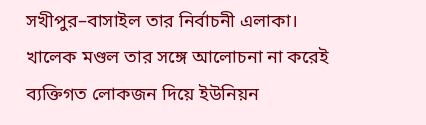সখীপুর–বাসাইল তার নির্বাচনী এলাকা। খালেক মণ্ডল তার সঙ্গে আলোচনা না করেই ব্যক্তিগত লোকজন দিয়ে ইউনিয়ন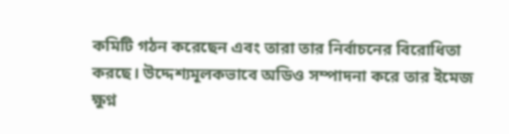কমিটি গঠন করেছেন এবং তারা তার নির্বাচনের বিরোধিতা করছে। উদ্দেশ্যমূলকভাবে অডিও সম্পাদনা করে তার ইমেজ ক্ষুণ্ন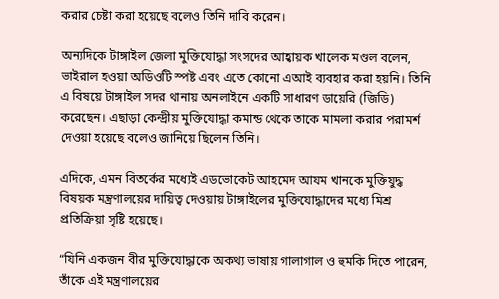করার চেষ্টা করা হয়েছে বলেও তিনি দাবি করেন।

অন্যদিকে টাঙ্গাইল জেলা মুক্তিযোদ্ধা সংসদের আহ্বায়ক খালেক মণ্ডল বলেন, ভাইরাল হওয়া অডিওটি স্পষ্ট এবং এতে কোনো এআই ব্যবহার করা হয়নি। তিনি এ বিষয়ে টাঙ্গাইল সদর থানায় অনলাইনে একটি সাধারণ ডায়েরি (জিডি) করেছেন। এছাড়া কেন্দ্রীয় মুক্তিযোদ্ধা কমান্ড থেকে তাকে মামলা করার পরামর্শ দেওয়া হয়েছে বলেও জানিয়ে ছিলেন তিনি।

এদিকে, এমন বিতর্কের মধ্যেই এডভোকেট আহমেদ আযম খানকে মুক্তিযুদ্ধ বিষয়ক মন্ত্রণালয়ের দায়িত্ব দেওয়ায় টাঙ্গাইলের মুক্তিযোদ্ধাদের মধ্যে মিশ্র প্রতিক্রিয়া সৃষ্টি হয়েছে।

“যিনি একজন বীর মুক্তিযোদ্ধাকে অকথ্য ভাষায় গালাগাল ও হুমকি দিতে পারেন, তাঁকে এই মন্ত্রণালয়ের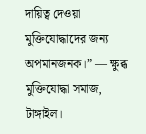দায়িত্ব দেওয়া মুক্তিযোদ্ধাদের জন্য অপমানজনক।” — ক্ষুব্ধ মুক্তিযোদ্ধা সমাজ, টাঙ্গাইল।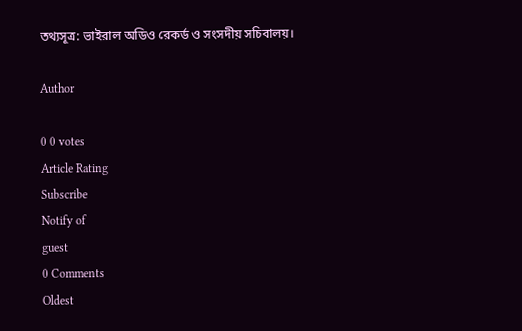তথ্যসূত্র: ভাইরাল অডিও রেকর্ড ও সংসদীয় সচিবালয়।

Author

0 0 votes
Article Rating
Subscribe
Notify of
guest
0 Comments
Oldest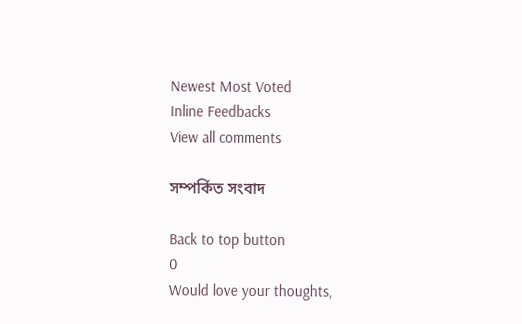Newest Most Voted
Inline Feedbacks
View all comments

সম্পর্কিত সংবাদ

Back to top button
0
Would love your thoughts,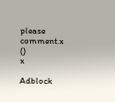please comment.x
()
x

Adblock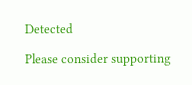Detected

Please consider supporting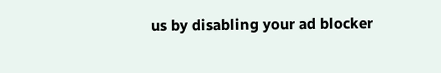us by disabling your ad blocker